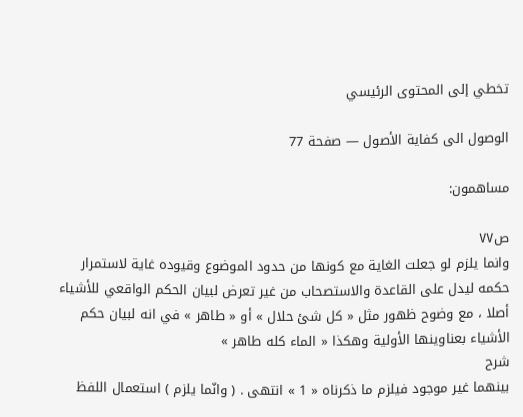تخطي إلى المحتوى الرئيسي

الوصول الى كفاية الأصول — صفحة 77

مساهمون:

ص٧٧
وانما يلزم لو جعلت الغاية مع كونها من حدود الموضوع وقيوده غاية لاستمرار حكمه ليدل على القاعدة والاستصحاب من غير تعرض لبيان الحكم الواقعي للأشياء أصلا ، مع وضوح ظهور مثل « كل شئ حلال » أو « طاهر » في انه لبيان حكم الأشياء بعناوينها الأولية وهكذا « الماء كله طاهر »
شرح
بينهما غير موجود فيلزم ما ذكرناه « 1 » انتهى . ( وانّما يلزم ) استعمال اللفظ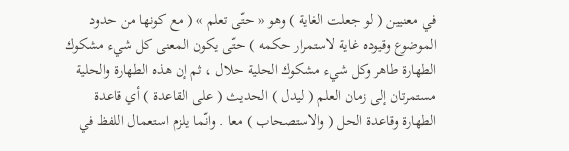في معنيين ( لو جعلت الغاية ) وهو « حتّى تعلم » ( مع كونها من حدود الموضوع وقيوده غاية لاستمرار حكمه ) حتّى يكون المعنى كل شيء مشكوك الطهارة طاهر وكل شيء مشكوك الحلية حلال ، ثم إن هذه الطهارة والحلية مستمرتان إلى زمان العلم ( ليدل ) الحديث ( على القاعدة ) أي قاعدة الطهارة وقاعدة الحل ( والاستصحاب ) معا . وانّما يلزم استعمال اللفظ في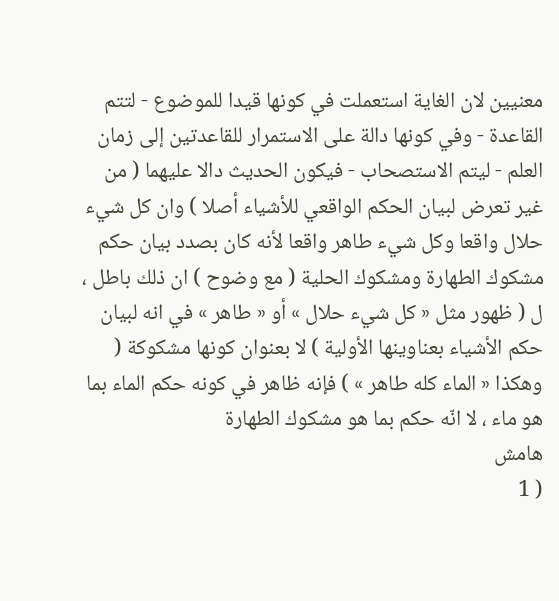معنيين لان الغاية استعملت في كونها قيدا للموضوع - لتتم القاعدة - وفي كونها دالة على الاستمرار للقاعدتين إلى زمان العلم - ليتم الاستصحاب - فيكون الحديث دالا عليهما ( من غير تعرض لبيان الحكم الواقعي للأشياء أصلا ) وان كل شيء حلال واقعا وكل شيء طاهر واقعا لأنه كان بصدد بيان حكم مشكوك الطهارة ومشكوك الحلية ( مع وضوح ) ان ذلك باطل ، ل ( ظهور مثل « كل شيء حلال » أو « طاهر » في انه لبيان حكم الأشياء بعناوينها الأولية ) لا بعنوان كونها مشكوكة ( وهكذا « الماء كله طاهر » ) فإنه ظاهر في كونه حكم الماء بما هو ماء ، لا انّه حكم بما هو مشكوك الطهارة
هامش
( 1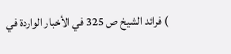) فرائد الشيخ ص 325 في الأخبار الواردة في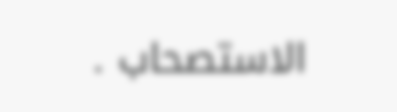الاستصحاب .